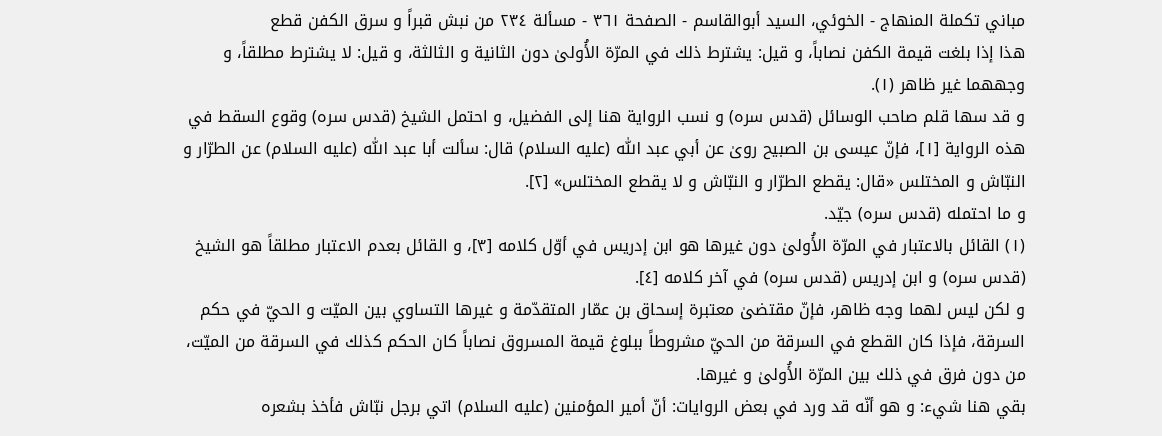مباني تكملة المنهاج - الخوئي، السيد أبوالقاسم - الصفحة ٣٦١ - مسألة ٢٣٤ من نبش قبراً و سرق الكفن قطع
هذا إذا بلغت قيمة الكفن نصاباً، و قيل: يشترط ذلك في المرّة الأُولىٰ دون الثانية و الثالثة، و قيل: لا يشترط مطلقاً، و وجههما غير ظاهر (١).
و قد سها قلم صاحب الوسائل (قدس سره) و نسب الرواية هنا إلى الفضيل، و احتمل الشيخ (قدس سره) وقوع السقط في هذه الرواية [١]، فإنّ عيسى بن الصبيح روىٰ عن أبي عبد اللّٰه (عليه السلام) قال: سألت أبا عبد اللّٰه (عليه السلام) عن الطرّار و النبّاش و المختلس «قال: يقطع الطرّار و النبّاش و لا يقطع المختلس» [٢].
و ما احتمله (قدس سره) جيّد.
(١) القائل بالاعتبار في المرّة الأُولىٰ دون غيرها هو ابن إدريس في أوّل كلامه [٣]، و القائل بعدم الاعتبار مطلقاً هو الشيخ (قدس سره) و ابن إدريس (قدس سره) في آخر كلامه [٤].
و لكن ليس لهما وجه ظاهر، فإنّ مقتضىٰ معتبرة إسحاق بن عمّار المتقدّمة و غيرها التساوي بين الميّت و الحيّ في حكم السرقة، فإذا كان القطع في السرقة من الحيّ مشروطاً ببلوغ قيمة المسروق نصاباً كان الحكم كذلك في السرقة من الميّت، من دون فرق في ذلك بين المرّة الأُولىٰ و غيرها.
بقي هنا شيء: و هو أنّه قد ورد في بعض الروايات: أنّ أمير المؤمنين (عليه السلام) اتي برجل نبّاش فأخذ بشعره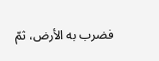فضرب به الأرض، ثمّ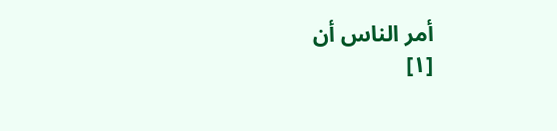أمر الناس أن
[١]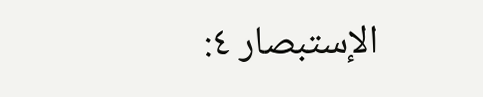الإستبصار ٤: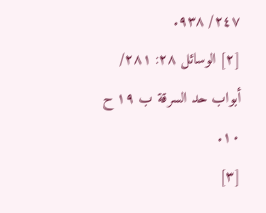٢٤٧/ ٩٣٨.
[٢] الوسائل ٢٨: ٢٨١/ أبواب حد السرقة ب ١٩ ح ١٠.
[٣]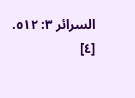السرائر ٣: ٥١٢.
[٤]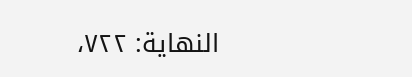النهاية: ٧٢٢،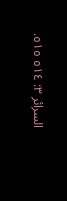السرائر ٣: ٥١٤ ٥١٥.